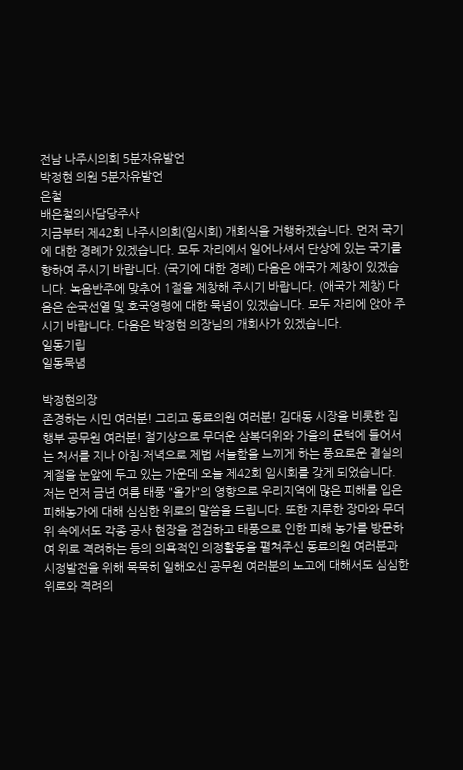전남 나주시의회 5분자유발언
박정현 의원 5분자유발언
은철
배은철의사담당주사
지금부터 제42회 나주시의회(임시회) 개회식을 거행하겠습니다. 먼저 국기에 대한 경례가 있겠습니다. 모두 자리에서 일어나셔서 단상에 있는 국기를 향하여 주시기 바랍니다. (국기에 대한 경례) 다음은 애국가 제창이 있겠습니다. 녹음반주에 맞추어 1절을 제창해 주시기 바랍니다. (애국가 제창) 다음은 순국선열 및 호국영령에 대한 묵념이 있겠습니다. 모두 자리에 앉아 주시기 바랍니다. 다음은 박정현 의장님의 개회사가 있겠습니다.
일동기립
일동묵념

박정현의장
존경하는 시민 여러분! 그리고 동료의원 여러분! 김대동 시장을 비롯한 집행부 공무원 여러분! 절기상으로 무더운 삼복더위와 가을의 문턱에 들어서는 처서를 지나 아침·저녁으로 제법 서늘함을 느끼게 하는 풍요로운 결실의 계절을 눈앞에 두고 있는 가운데 오늘 제42회 임시회를 갖게 되었습니다. 저는 먼저 금년 여름 태풍 "올가"의 영향으로 우리지역에 많은 피해를 입은 피해농가에 대해 심심한 위로의 말씀을 드립니다. 또한 지루한 장마와 무더위 속에서도 각종 공사 현장을 점검하고 태풍으로 인한 피해 농가를 방문하여 위로 격려하는 등의 의욕적인 의정활동을 펼쳐주신 동료의원 여러분과 시정발전을 위해 묵묵히 일해오신 공무원 여러분의 노고에 대해서도 심심한 위로와 격려의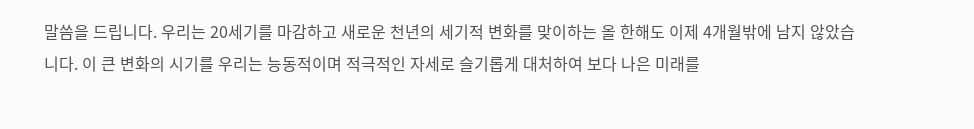말씀을 드립니다. 우리는 20세기를 마감하고 새로운 천년의 세기적 변화를 맞이하는 올 한해도 이제 4개월밖에 남지 않았습니다. 이 큰 변화의 시기를 우리는 능동적이며 적극적인 자세로 슬기롭게 대처하여 보다 나은 미래를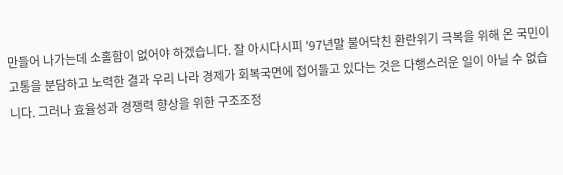만들어 나가는데 소홀함이 없어야 하겠습니다. 잘 아시다시피 '97년말 불어닥친 환란위기 극복을 위해 온 국민이 고통을 분담하고 노력한 결과 우리 나라 경제가 회복국면에 접어들고 있다는 것은 다행스러운 일이 아닐 수 없습니다. 그러나 효율성과 경쟁력 향상을 위한 구조조정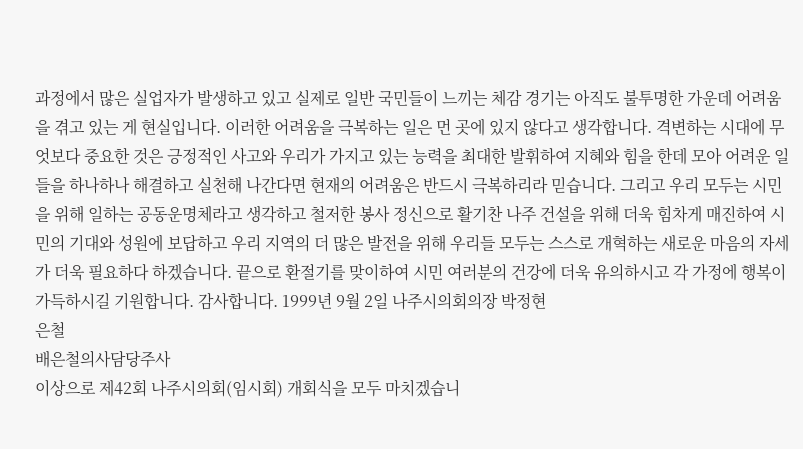과정에서 많은 실업자가 발생하고 있고 실제로 일반 국민들이 느끼는 체감 경기는 아직도 불투명한 가운데 어려움을 겪고 있는 게 현실입니다. 이러한 어려움을 극복하는 일은 먼 곳에 있지 않다고 생각합니다. 격변하는 시대에 무엇보다 중요한 것은 긍정적인 사고와 우리가 가지고 있는 능력을 최대한 발휘하여 지혜와 힘을 한데 모아 어려운 일들을 하나하나 해결하고 실천해 나간다면 현재의 어려움은 반드시 극복하리라 믿습니다. 그리고 우리 모두는 시민을 위해 일하는 공동운명체라고 생각하고 철저한 봉사 정신으로 활기찬 나주 건설을 위해 더욱 힘차게 매진하여 시민의 기대와 성원에 보답하고 우리 지역의 더 많은 발전을 위해 우리들 모두는 스스로 개혁하는 새로운 마음의 자세가 더욱 필요하다 하겠습니다. 끝으로 환절기를 맞이하여 시민 여러분의 건강에 더욱 유의하시고 각 가정에 행복이 가득하시길 기원합니다. 감사합니다. 1999년 9월 2일 나주시의회의장 박정현
은철
배은철의사담당주사
이상으로 제42회 나주시의회(임시회) 개회식을 모두 마치겠습니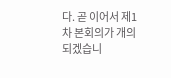다. 곧 이어서 제1차 본회의가 개의되겠습니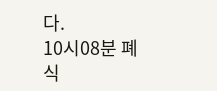다.
10시08분 폐식